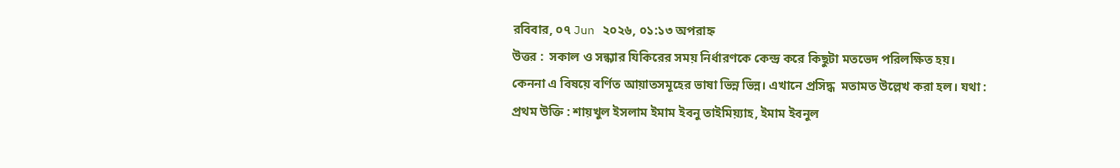রবিবার, ০৭ Jun ২০২৬, ০১:১৩ অপরাহ্ন
উত্তর :  সকাল ও সন্ধ্যার যিকিরের সময় নির্ধারণকে কেন্দ্র করে কিছুটা মতভেদ পরিলক্ষিত হয়। কেননা এ বিষয়ে বর্ণিত আয়াতসমূহের ভাষা ভিন্ন ভিন্ন। এখানে প্রসিদ্ধ  মতামত উল্লেখ করা হল। যথা : প্রথম উক্তি : শায়খুল ইসলাম ইমাম ইবনু তাইমিয়্যাহ, ইমাম ইবনুল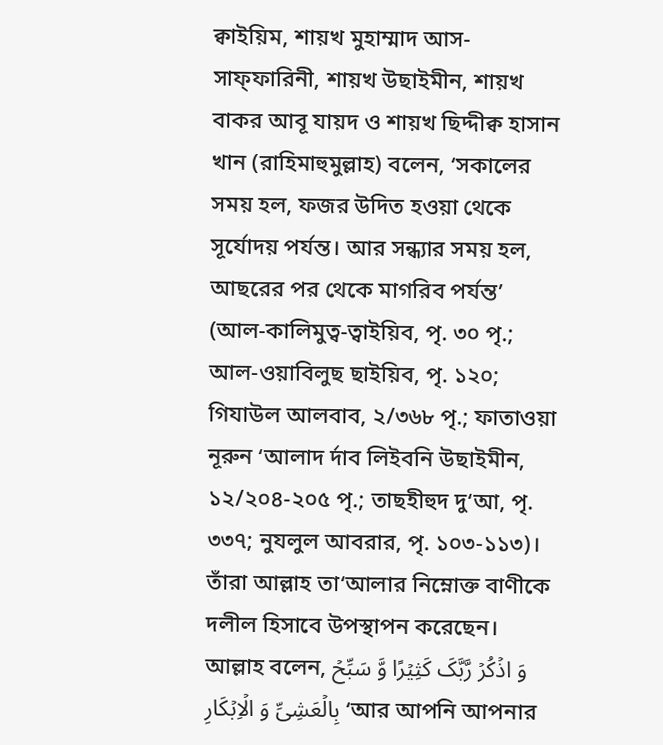ক্বাইয়িম, শায়খ মুহাম্মাদ আস-সাফ্ফারিনী, শায়খ উছাইমীন, শায়খ বাকর আবূ যায়দ ও শায়খ ছিদ্দীক্ব হাসান খান (রাহিমাহুমুল্লাহ) বলেন, ‘সকালের সময় হল, ফজর উদিত হওয়া থেকে সূর্যোদয় পর্যন্ত। আর সন্ধ্যার সময় হল, আছরের পর থেকে মাগরিব পর্যন্ত’ (আল-কালিমুত্ব-ত্বাইয়িব, পৃ. ৩০ পৃ.; আল-ওয়াবিলুছ ছাইয়িব, পৃ. ১২০; গিযাউল আলবাব, ২/৩৬৮ পৃ.; ফাতাওয়া নূরুন ‘আলাদ র্দাব লিইবনি উছাইমীন, ১২/২০৪-২০৫ পৃ.; তাছহীহুদ দু‘আ, পৃ. ৩৩৭; নুযলুল আবরার, পৃ. ১০৩-১১৩)। তাঁরা আল্লাহ তা‘আলার নিম্নোক্ত বাণীকে দলীল হিসাবে উপস্থাপন করেছেন। আল্লাহ বলেন, وَ اذۡکُرۡ رَّبَّکَ کَثِیۡرًا وَّ سَبِّحۡ بِالۡعَشِیِّ وَ الۡاِبۡکَارِ ‘আর আপনি আপনার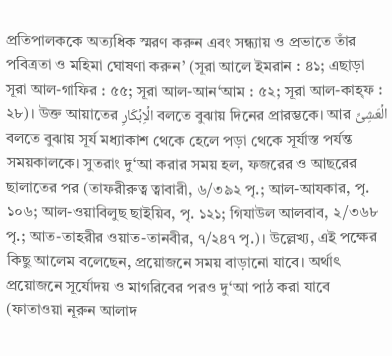প্রতিপালককে অত্যধিক স্মরণ করুন এবং সন্ধ্যায় ও প্রভাতে তাঁর পবিত্রতা ও মহিমা ঘোষণা করুন’ (সূরা আলে ইমরান : ৪১; এছাড়া সূরা আল-গাফির : ৫৫; সূরা আল-আন‘আম : ৫২; সূরা আল-কাহ্ফ : ২৮)। উক্ত আয়াতের الۡاِبۡکَارِ বলতে বুঝায় দিনের প্রারম্ভকে। আর الۡعَشِیِّ বলতে বুঝায় সূর্য মধ্যাকাশ থেকে হেলে পড়া থেকে সূর্যাস্ত পর্যন্ত সময়কালকে। সুতরাং দু‘আ করার সময় হল, ফজরের ও আছরের ছালাতের পর (তাফরীরুত্ব ত্বাবারী, ৬/৩৯২ পৃ.; আল-আযকার, পৃ. ১০৬; আল-ওয়াবিলুছ ছাইয়িব, পৃ. ১২১; গিযাউল আলবাব, ২/৩৬৮ পৃ.; আত-তাহরীর ওয়াত-তানবীর, ৭/২৪৭ পৃ.)। উল্লেখ্য, এই পক্ষের কিছু আলেম বলেছেন, প্রয়োজনে সময় বাড়ানো যাবে। অর্থাৎ প্রয়োজনে সূর্যোদয় ও মাগরিবের পরও দু‘আ পাঠ করা যাবে (ফাতাওয়া নূরুন আলাদ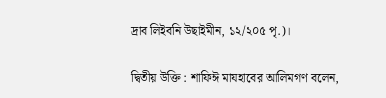দ্রাব লিইবনি উছাইমীন, ১২/২০৫ পৃ.)।

দ্বিতীয় উক্তি : শাফিঈ মাযহাবের আলিমগণ বলেন,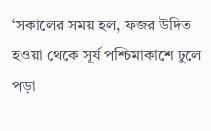‘সকালের সময় হল, ফজর উদিত হওয়া থেকে সূর্য পশ্চিমাকাশে ঢুলে পড়া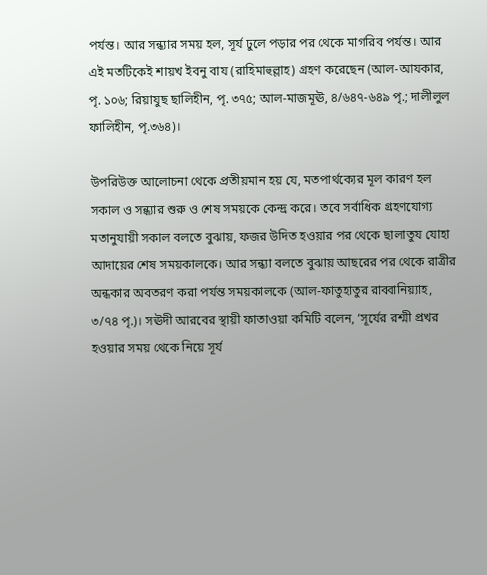পর্যন্ত। আর সন্ধ্যার সময় হল, সূর্য ঢুলে পড়ার পর থেকে মাগরিব পর্যন্ত। আর এই মতটিকেই শায়খ ইবনু বায (রাহিমাহুল্লাহ) গ্রহণ করেছেন (আল-আযকার, পৃ. ১০৬; রিয়াযুছ ছালিহীন, পৃ. ৩৭৫; আল-মাজমূঊ, ৪/৬৪৭-৬৪৯ পৃ.; দালীলুল ফালিহীন, পৃ.৩৬৪)।

উপরিউক্ত আলোচনা থেকে প্রতীয়মান হয় যে, মতপার্থক্যের মূল কারণ হল সকাল ও সন্ধ্যার শুরু ও শেষ সময়কে কেন্দ্র করে। তবে সর্বাধিক গ্রহণযোগ্য মতানুযায়ী সকাল বলতে বুঝায়, ফজর উদিত হওয়ার পর থেকে ছালাতুয যোহা আদায়ের শেষ সময়কালকে। আর সন্ধ্যা বলতে বুঝায় আছরের পর থেকে রাত্রীর অন্ধকার অবতরণ করা পর্যন্ত সময়কালকে (আল-ফাতুহাতুর রাব্বানিয়্যাহ, ৩/৭৪ পৃ.)। সঊদী আরবের স্থায়ী ফাতাওয়া কমিটি বলেন, ‘সূর্যের রশ্মী প্রখর হওয়ার সময় থেকে নিয়ে সূর্য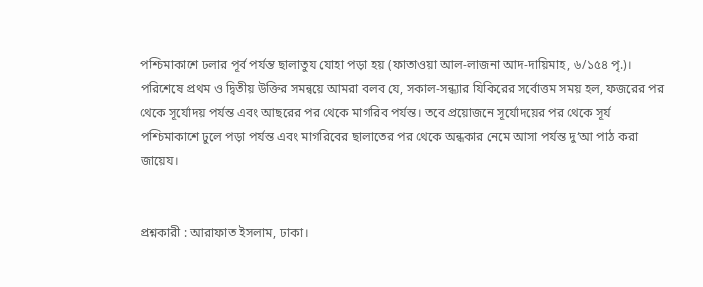পশ্চিমাকাশে ঢলার পূর্ব পর্যন্ত ছালাতুয যোহা পড়া হয় (ফাতাওয়া আল-লাজনা আদ-দায়িমাহ, ৬/১৫৪ পৃ.)। পরিশেষে প্রথম ও দ্বিতীয় উক্তির সমন্বয়ে আমরা বলব যে, সকাল-সন্ধ্যার যিকিরের সর্বোত্তম সময় হল, ফজরের পর থেকে সূর্যোদয় পর্যন্ত এবং আছরের পর থেকে মাগরিব পর্যন্ত। তবে প্রয়োজনে সূর্যোদয়ের পর থেকে সূর্য পশ্চিমাকাশে ঢুলে পড়া পর্যন্ত এবং মাগরিবের ছালাতের পর থেকে অন্ধকার নেমে আসা পর্যন্ত দু‘আ পাঠ করা জায়েয।


প্রশ্নকারী : আরাফাত ইসলাম, ঢাকা।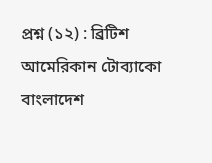প্রশ্ন (১২) : ব্রিটিশ আমেরিকান টোব্যাকো বাংলাদেশ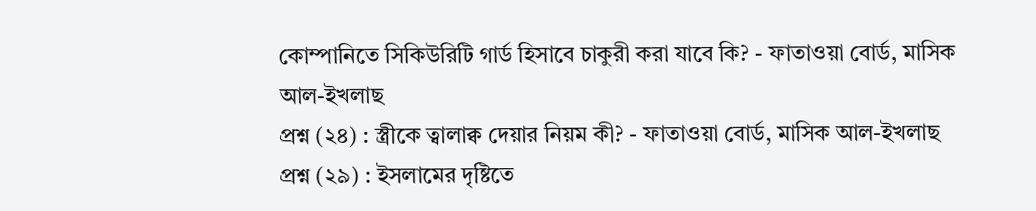কোম্পানিতে সিকিউরিটি গার্ড হিসাবে চাকুরী করা যাবে কি? - ফাতাওয়া বোর্ড, মাসিক আল-ইখলাছ
প্রশ্ন (২৪) : স্ত্রীকে ত্বালাক্ব দেয়ার নিয়ম কী? - ফাতাওয়া বোর্ড, মাসিক আল-ইখলাছ
প্রশ্ন (২৯) : ইসলামের দৃষ্টিতে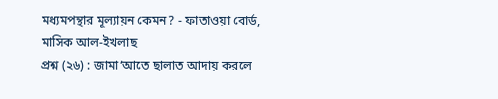মধ্যমপন্থার মূল্যায়ন কেমন? - ফাতাওয়া বোর্ড, মাসিক আল-ইখলাছ
প্রশ্ন (২৬) : জামা‘আতে ছালাত আদায় করলে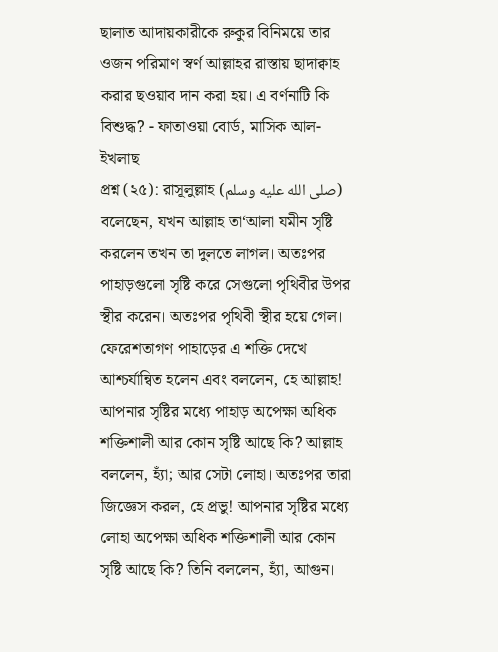ছালাত আদায়কারীকে রুকুর বিনিময়ে তার ওজন পরিমাণ স্বর্ণ আল্লাহর রাস্তায় ছাদাক্বাহ করার ছওয়াব দান করা হয়। এ বর্ণনাটি কি বিশুদ্ধ? - ফাতাওয়া বোর্ড, মাসিক আল-ইখলাছ
প্রশ্ন (২৫): রাসূলুল্লাহ (صلى الله عليه وسلم) বলেছেন, যখন আল্লাহ তা‘আলা যমীন সৃষ্টি করলেন তখন তা দুলতে লাগল। অতঃপর পাহাড়গুলো সৃষ্টি করে সেগুলো পৃথিবীর উপর স্থীর করেন। অতঃপর পৃথিবী স্থীর হয়ে গেল। ফেরেশতাগণ পাহাড়ের এ শক্তি দেখে আশ্চর্যান্বিত হলেন এবং বললেন, হে আল্লাহ! আপনার সৃষ্টির মধ্যে পাহাড় অপেক্ষা অধিক শক্তিশালী আর কোন সৃষ্টি আছে কি? আল্লাহ বললেন, হ্যাঁ; আর সেটা লোহা। অতঃপর তারা জিজ্ঞেস করল, হে প্রভু! আপনার সৃষ্টির মধ্যে লোহা অপেক্ষা অধিক শক্তিশালী আর কোন সৃষ্টি আছে কি? তিনি বললেন, হ্যাঁ, আগুন।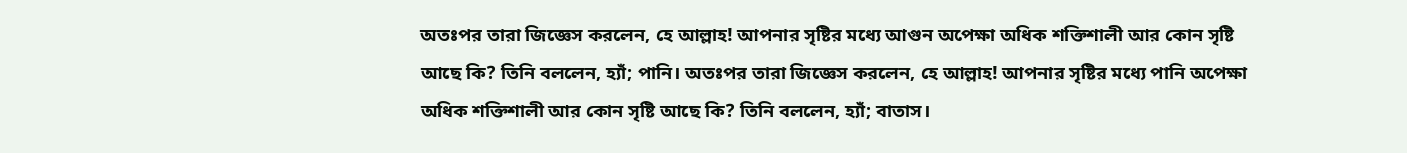অতঃপর তারা জিজ্ঞেস করলেন, হে আল্লাহ! আপনার সৃষ্টির মধ্যে আগুন অপেক্ষা অধিক শক্তিশালী আর কোন সৃষ্টি আছে কি? তিনি বললেন, হ্যাঁ; পানি। অতঃপর তারা জিজ্ঞেস করলেন, হে আল্লাহ! আপনার সৃষ্টির মধ্যে পানি অপেক্ষা অধিক শক্তিশালী আর কোন সৃষ্টি আছে কি? তিনি বললেন, হ্যাঁ; বাতাস।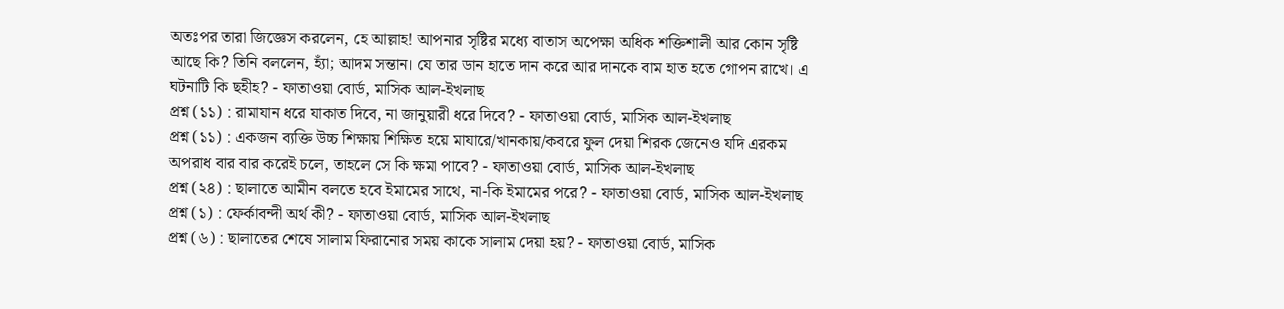অতঃপর তারা জিজ্ঞেস করলেন, হে আল্লাহ! আপনার সৃষ্টির মধ্যে বাতাস অপেক্ষা অধিক শক্তিশালী আর কোন সৃষ্টি আছে কি? তিনি বললেন, হ্যাঁ; আদম সন্তান। যে তার ডান হাতে দান করে আর দানকে বাম হাত হতে গোপন রাখে। এ ঘটনাটি কি ছহীহ? - ফাতাওয়া বোর্ড, মাসিক আল-ইখলাছ
প্রশ্ন (১১) : রামাযান ধরে যাকাত দিবে, না জানুয়ারী ধরে দিবে? - ফাতাওয়া বোর্ড, মাসিক আল-ইখলাছ
প্রশ্ন (১১) : একজন ব্যক্তি উচ্চ শিক্ষায় শিক্ষিত হয়ে মাযারে/খানকায়/কবরে ফুল দেয়া শিরক জেনেও যদি এরকম অপরাধ বার বার করেই চলে, তাহলে সে কি ক্ষমা পাবে? - ফাতাওয়া বোর্ড, মাসিক আল-ইখলাছ
প্রশ্ন (২৪) : ছালাতে আমীন বলতে হবে ইমামের সাথে, না-কি ইমামের পরে? - ফাতাওয়া বোর্ড, মাসিক আল-ইখলাছ
প্রশ্ন (১) : ফের্কাবন্দী অর্থ কী? - ফাতাওয়া বোর্ড, মাসিক আল-ইখলাছ
প্রশ্ন (৬) : ছালাতের শেষে সালাম ফিরানোর সময় কাকে সালাম দেয়া হয়? - ফাতাওয়া বোর্ড, মাসিক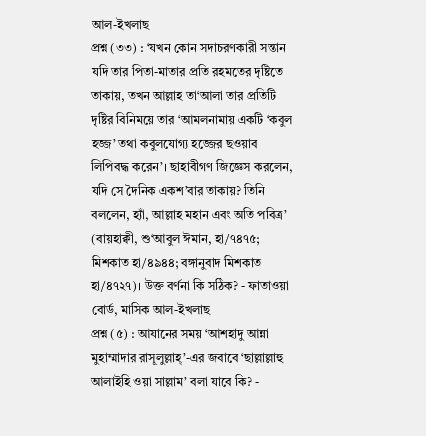আল-ইখলাছ
প্রশ্ন (৩৩) : ‘যখন কোন সদাচরণকারী সন্তান যদি তার পিতা-মাতার প্রতি রহমতের দৃষ্টিতে তাকায়, তখন আল্লাহ তা‘আলা তার প্রতিটি দৃষ্টির বিনিময়ে তার ‘আমলনামায় একটি ‘কবুল হজ্জ’ তথা কবুলযোগ্য হজ্জের ছওয়াব লিপিবদ্ধ করেন’। ছাহাবীগণ জিজ্ঞেস করলেন, যদি সে দৈনিক একশ’বার তাকায়? তিনি বললেন, হ্যাঁ, আল্লাহ মহান এবং অতি পবিত্র’ (বায়হাক্বী, শু‘আবুল ঈমান, হা/৭৪৭৫; মিশকাত হা/৪৯৪৪; বঙ্গানুবাদ মিশকাত হা/৪৭২৭)। উক্ত বর্ণনা কি সঠিক? - ফাতাওয়া বোর্ড, মাসিক আল-ইখলাছ
প্রশ্ন (৫) : আযানের সময় ‘আশহাদু আন্না মুহাম্মাদার রাসূলুল্লাহ্’-এর জবাবে ‘ছাল্লাল্লাহু আলাইহি ওয়া সাল্লাম’ বলা যাবে কি? -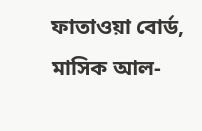ফাতাওয়া বোর্ড, মাসিক আল-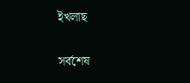ইখলাছ

সর্বশেষ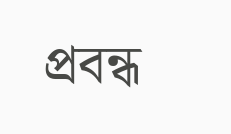প্রবন্ধ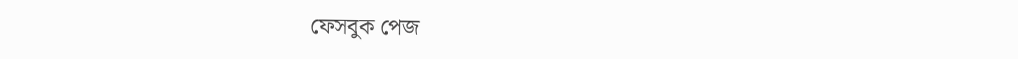ফেসবুক পেজ